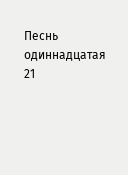Песнь одиннадцатая
21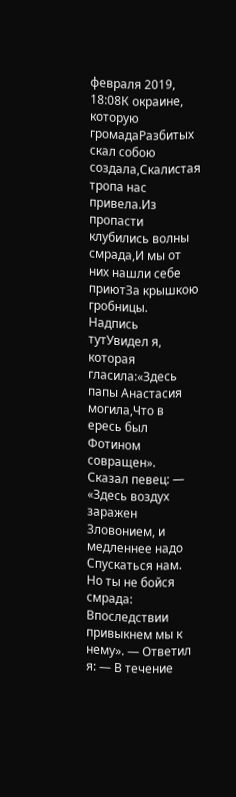февраля 2019, 18:08К окраине, которую громадаРазбитых скал собою создала,Скалистая тропа нас привела.Из пропасти клубились волны смрада,И мы от них нашли себе приютЗа крышкою гробницы. Надпись тутУвидел я, которая гласила:«Здесь папы Анастасия могила,Что в ересь был Фотином совращен».
Сказал певец: — «Здесь воздух заражен Зловонием, и медленнее надо Спускаться нам. Но ты не бойся смрада: Впоследствии привыкнем мы к нему». — Ответил я: — В течение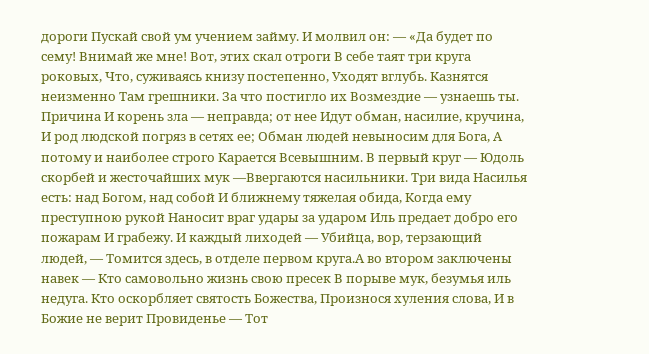дороги Пускай свой ум учением займу. И молвил он: — «Да будет по сему! Внимай же мне! Вот, этих скал отроги В себе таят три круга роковых, Что, суживаясь книзу постепенно, Уходят вглубь. Казнятся неизменно Там грешники. За что постигло их Возмездие — узнаешь ты. Причина И корень зла — неправда; от нее Идут обман, насилие, кручина, И род людской погряз в сетях ее; Обман людей невыносим для Бога, А потому и наиболее строго Карается Всевышним. В первый круг — Юдоль скорбей и жесточайших мук —Ввергаются насильники. Три вида Насилья есть: над Богом, над собой И ближнему тяжелая обида, Когда ему преступною рукой Наносит враг удары за ударом Иль предает добро его пожарам И грабежу. И каждый лиходей — Убийца, вор, терзающий людей, — Томится здесь, в отделе первом круга.А во втором заключены навек — Кто самовольно жизнь свою пресек В порыве мук, безумья иль недуга. Кто оскорбляет святость Божества, Произнося хуления слова, И в Божие не верит Провиденье — Тот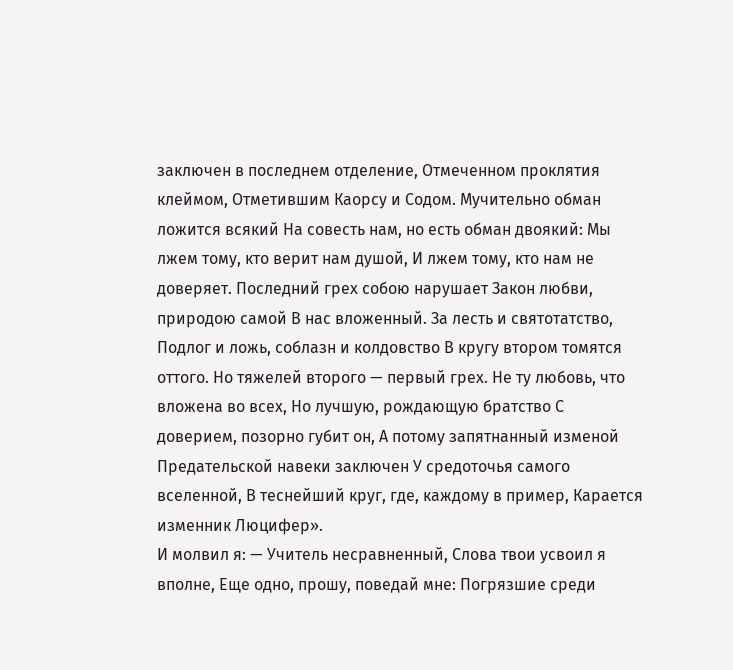заключен в последнем отделение, Отмеченном проклятия клеймом, Отметившим Каорсу и Содом. Мучительно обман ложится всякий На совесть нам, но есть обман двоякий: Мы лжем тому, кто верит нам душой, И лжем тому, кто нам не доверяет. Последний грех собою нарушает Закон любви, природою самой В нас вложенный. За лесть и святотатство, Подлог и ложь, соблазн и колдовство В кругу втором томятся оттого. Но тяжелей второго — первый грех. Не ту любовь, что вложена во всех, Но лучшую, рождающую братство С доверием, позорно губит он, А потому запятнанный изменой Предательской навеки заключен У средоточья самого вселенной, В теснейший круг, где, каждому в пример, Карается изменник Люцифер».
И молвил я: — Учитель несравненный, Слова твои усвоил я вполне, Еще одно, прошу, поведай мне: Погрязшие среди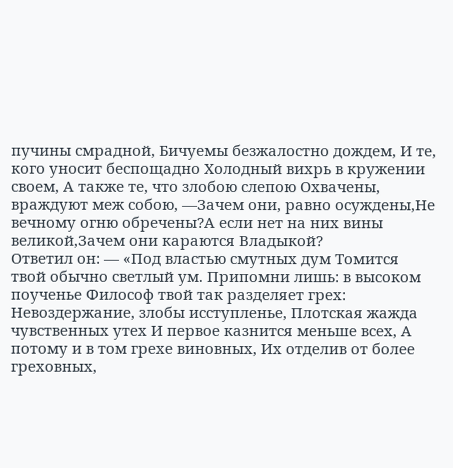пучины смрадной, Бичуемы безжалостно дождем, И те, кого уносит беспощадно Холодный вихрь в кружении своем, А также те, что злобою слепою Охвачены, враждуют меж собою, —Зачем они, равно осуждены,Не вечному огню обречены?А если нет на них вины великой,Зачем они караются Владыкой?
Ответил он: — «Под властью смутных дум Томится твой обычно светлый ум. Припомни лишь: в высоком поученье Философ твой так разделяет грех: Невоздержание, злобы исступленье, Плотская жажда чувственных утех И первое казнится меньше всех, А потому и в том грехе виновных, Их отделив от более греховных,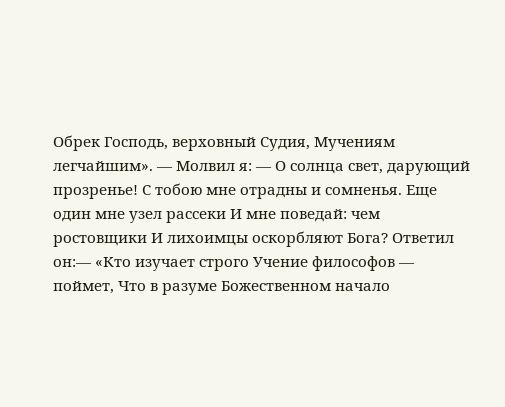Обрек Господь, верховный Судия, Мучениям легчайшим». — Молвил я: — О солнца свет, дарующий прозренье! С тобою мне отрадны и сомненья. Еще один мне узел рассеки И мне поведай: чем ростовщики И лихоимцы оскорбляют Бога? Ответил он:— «Кто изучает строго Учение философов — поймет, Что в разуме Божественном начало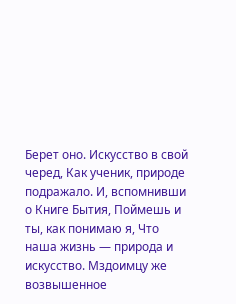Берет оно. Искусство в свой черед, Как ученик, природе подражало. И, вспомнивши о Книге Бытия, Поймешь и ты, как понимаю я, Что наша жизнь — природа и искусство. Мздоимцу же возвышенное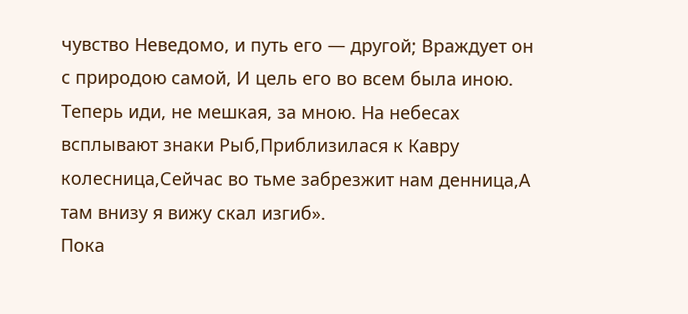чувство Неведомо, и путь его — другой; Враждует он с природою самой, И цель его во всем была иною. Теперь иди, не мешкая, за мною. На небесах всплывают знаки Рыб,Приблизилася к Кавру колесница,Сейчас во тьме забрезжит нам денница,А там внизу я вижу скал изгиб».
Пока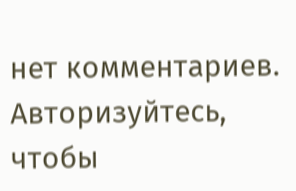нет комментариев. Авторизуйтесь, чтобы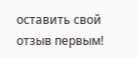оставить свой отзыв первым!